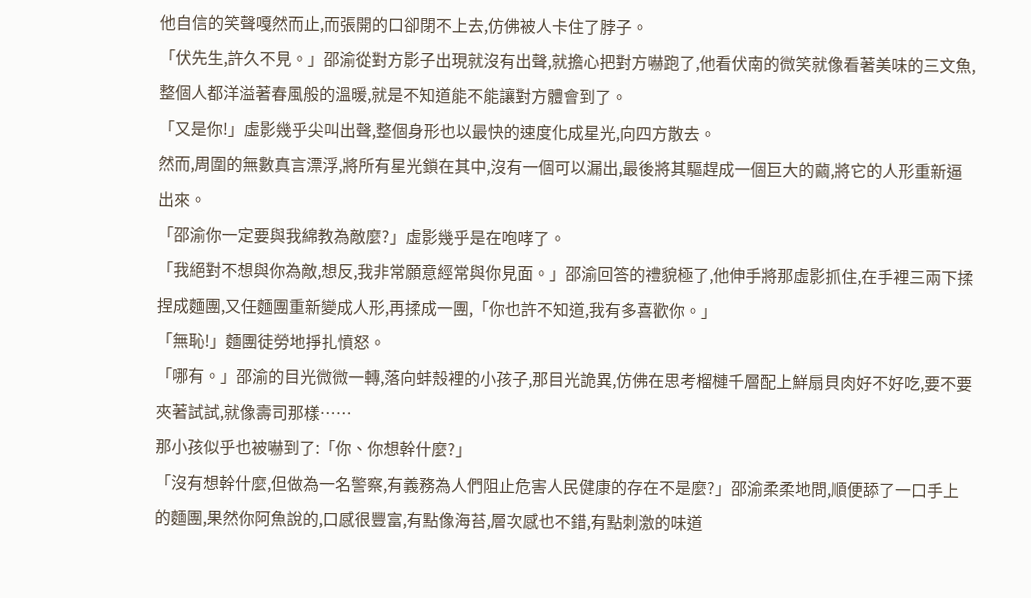他自信的笑聲嘎然而止,而張開的口卻閉不上去,仿佛被人卡住了脖子。
「伏先生,許久不見。」邵渝從對方影子出現就沒有出聲,就擔心把對方嚇跑了,他看伏南的微笑就像看著美味的三文魚,整個人都洋溢著春風般的溫暖,就是不知道能不能讓對方體會到了。
「又是你!」虛影幾乎尖叫出聲,整個身形也以最快的速度化成星光,向四方散去。
然而,周圍的無數真言漂浮,將所有星光鎖在其中,沒有一個可以漏出,最後將其驅趕成一個巨大的繭,將它的人形重新逼出來。
「邵渝你一定要與我綿教為敵麼?」虛影幾乎是在咆哮了。
「我絕對不想與你為敵,想反,我非常願意經常與你見面。」邵渝回答的禮貌極了,他伸手將那虛影抓住,在手裡三兩下揉捏成麵團,又任麵團重新變成人形,再揉成一團,「你也許不知道,我有多喜歡你。」
「無恥!」麵團徒勞地掙扎憤怒。
「哪有。」邵渝的目光微微一轉,落向蚌殼裡的小孩子,那目光詭異,仿佛在思考榴槤千層配上鮮扇貝肉好不好吃,要不要夾著試試,就像壽司那樣……
那小孩似乎也被嚇到了:「你、你想幹什麼?」
「沒有想幹什麼,但做為一名警察,有義務為人們阻止危害人民健康的存在不是麼?」邵渝柔柔地問,順便舔了一口手上的麵團,果然你阿魚說的,口感很豐富,有點像海苔,層次感也不錯,有點刺激的味道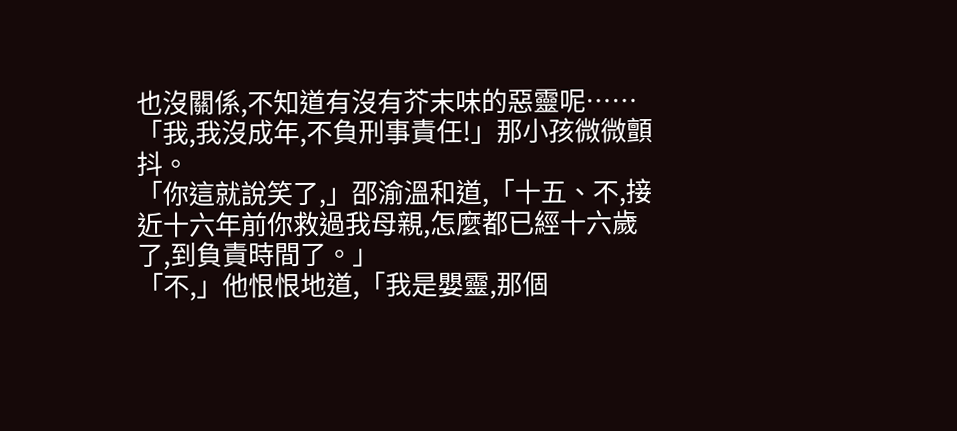也沒關係,不知道有沒有芥末味的惡靈呢……
「我,我沒成年,不負刑事責任!」那小孩微微顫抖。
「你這就說笑了,」邵渝溫和道,「十五、不,接近十六年前你救過我母親,怎麼都已經十六歲了,到負責時間了。」
「不,」他恨恨地道,「我是嬰靈,那個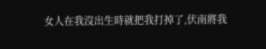女人在我沒出生時就把我打掉了,伏南將我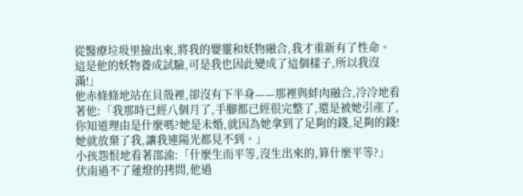從醫療垃圾里撿出來,將我的嬰靈和妖物融合,我才重新有了性命。這是他的妖物養成試驗,可是我也因此變成了這個樣子,所以我沒滿!」
他赤條條地站在貝殼裡,卻沒有下半身——那裡與蚌肉融合,冷冷地看著他:「我那時已經八個月了,手腳都已經很完整了,還是被她引產了,你知道理由是什麼嗎?她是未婚,就因為她拿到了足夠的錢,足夠的錢!她就放棄了我,讓我連陽光都見不到。」
小孩怨恨地看著邵渝:「什麼生而平等,沒生出來的,算什麼平等?」
伏南過不了蓮燈的拷問,他過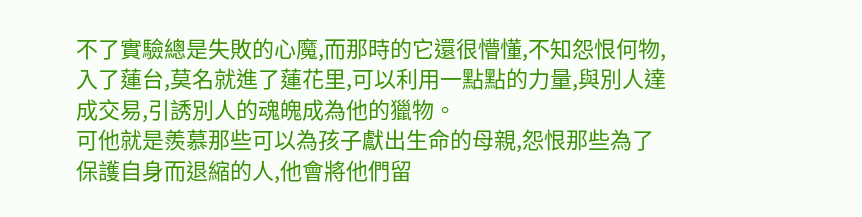不了實驗總是失敗的心魔,而那時的它還很懵懂,不知怨恨何物,入了蓮台,莫名就進了蓮花里,可以利用一點點的力量,與別人達成交易,引誘別人的魂魄成為他的獵物。
可他就是羨慕那些可以為孩子獻出生命的母親,怨恨那些為了保護自身而退縮的人,他會將他們留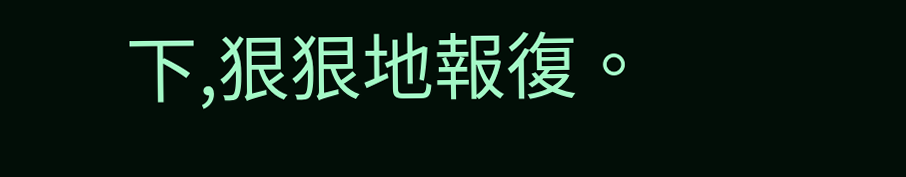下,狠狠地報復。